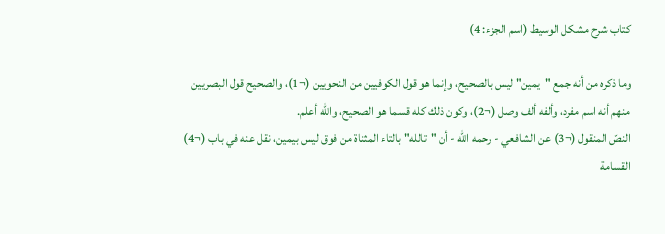كتاب شرح مشكل الوسيط (اسم الجزء: 4)

وما ذكره من أنه جمع "يمين" ليس بالصحيح، وإنما هو قول الكوفيين من النحويين (¬1)، والصحيح قول البصريين منهم أنه اسم مفرد، وألفه ألف وصل (¬2)، وكون ذلك كله قسما هو الصحيح، والله أعلم.
النصّ المنقول (¬3) عن الشافعي - رحمه الله - أن "تالله" بالتاء المثناة من فوق ليس بيمين، نقل عنه في باب (¬4) القسامة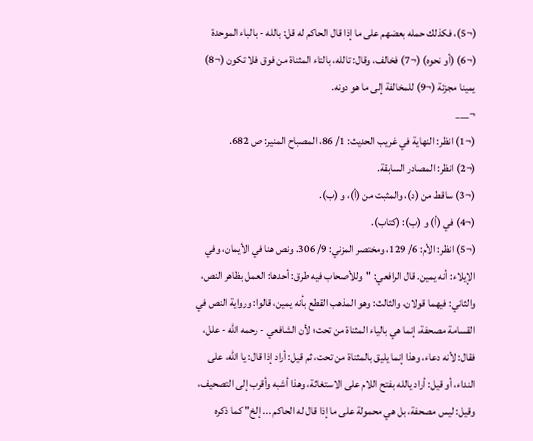(¬5)، فكذلك حمله بعضهم على ما إذا قال الحاكم له قل: بالله - بالباء الموحدة (¬6) (أو نحوه) (¬7) فخالف، وقال: تالله، بالتاء المثناة من فوق فلا تكون (¬8) يمينا مجزئة (¬9) للمخالفة إلى ما هو دونه.
¬___
(¬1) انظر: النهاية في غريب الحديث: 1/ 86، المصباح المنير: ص 682.
(¬2) انظر: المصادر السابقة.
(¬3) ساقط من (د)، والمثبت من (أ)، و (ب).
(¬4) في (أ) و (ب): (كتاب).
(¬5) انظر: الأم: 6/ 129، ومختصر المزني: 9/ 306. ونص هنا في الأيمان، وفي الإيلاء: أنه يمين. قال الرافعي: "وللأصحاب فيه طرق: أحدها: العمل بظاهر النص، والثاني: فيهما قولان، والثالث: وهو المذهب القطع بأنه يمين، قالوا: ورواية النص في القسامة مصحفة، إنما هي بالياء المثناة من تحت؛ لأن الشافعي - رحمه الله - علل، فقال: لأنه دعاء، وهذا إنما يليق بالمثناة من تحت، ثم قيل: أراد إذا قال: يا الله، على النداء، أو قيل: أراد يالله بفتح اللام على الاستغاثة، وهذا أشبه وأقرب إلى التصحيف، وقيل: ليس مصحفة، بل هي محمولة على ما إذا قال له الحاكم ... إلخ" كما ذكره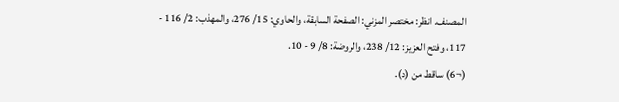المصنف. انظر: مختصر المزني: الصفحة السابقة، والحاوي: 15/ 276، والمهذب: 2/ 116 - 117، وفتح العزيز: 12/ 238، والروضة: 8/ 9 - 10.
(¬6) ساقط من (د).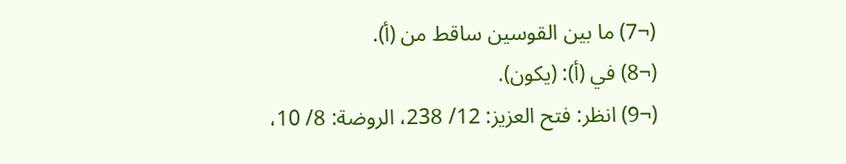(¬7) ما بين القوسين ساقط من (أ).
(¬8) في (أ): (يكون).
(¬9) انظر: فتح العزيز: 12/ 238، الروضة: 8/ 10،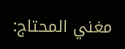مغني المحتاج: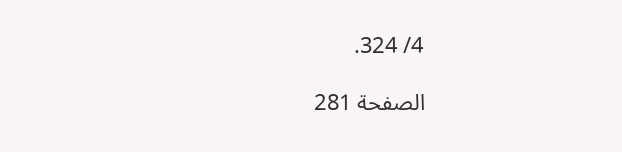4/ 324.

الصفحة 281